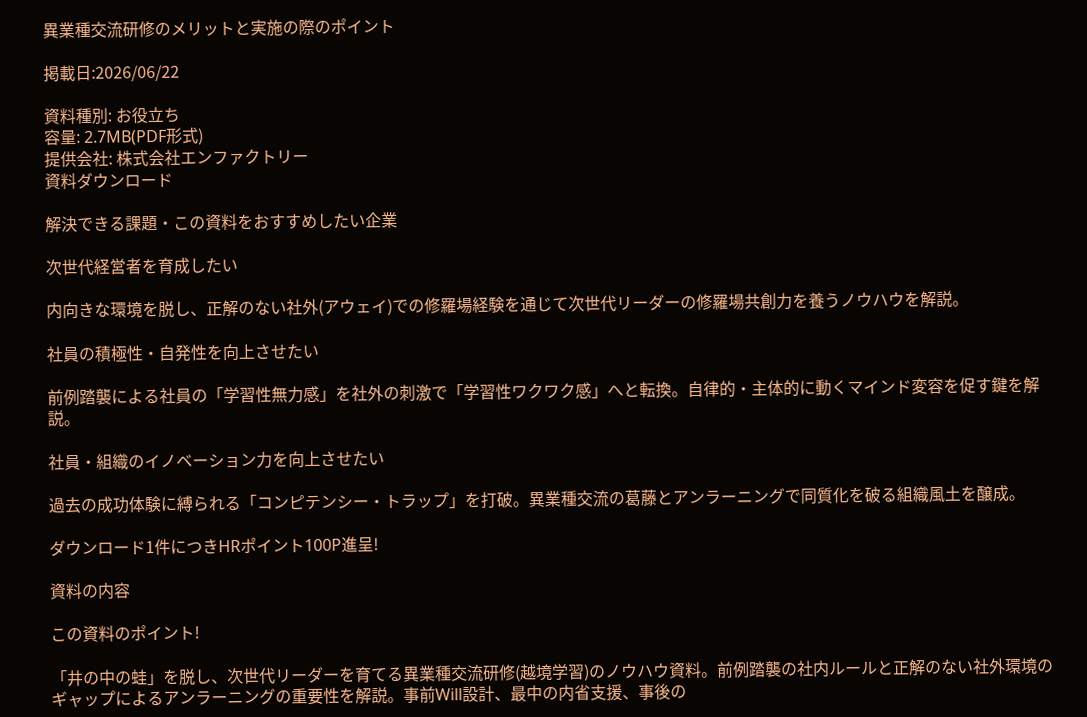異業種交流研修のメリットと実施の際のポイント

掲載日:2026/06/22

資料種別: お役立ち
容量: 2.7MB(PDF形式)
提供会社: 株式会社エンファクトリー
資料ダウンロード

解決できる課題・この資料をおすすめしたい企業

次世代経営者を育成したい

内向きな環境を脱し、正解のない社外(アウェイ)での修羅場経験を通じて次世代リーダーの修羅場共創力を養うノウハウを解説。

社員の積極性・自発性を向上させたい

前例踏襲による社員の「学習性無力感」を社外の刺激で「学習性ワクワク感」へと転換。自律的・主体的に動くマインド変容を促す鍵を解説。

社員・組織のイノベーション力を向上させたい

過去の成功体験に縛られる「コンピテンシー・トラップ」を打破。異業種交流の葛藤とアンラーニングで同質化を破る組織風土を醸成。

ダウンロード1件につきHRポイント100P進呈!

資料の内容

この資料のポイント!

「井の中の蛙」を脱し、次世代リーダーを育てる異業種交流研修(越境学習)のノウハウ資料。前例踏襲の社内ルールと正解のない社外環境のギャップによるアンラーニングの重要性を解説。事前Will設計、最中の内省支援、事後の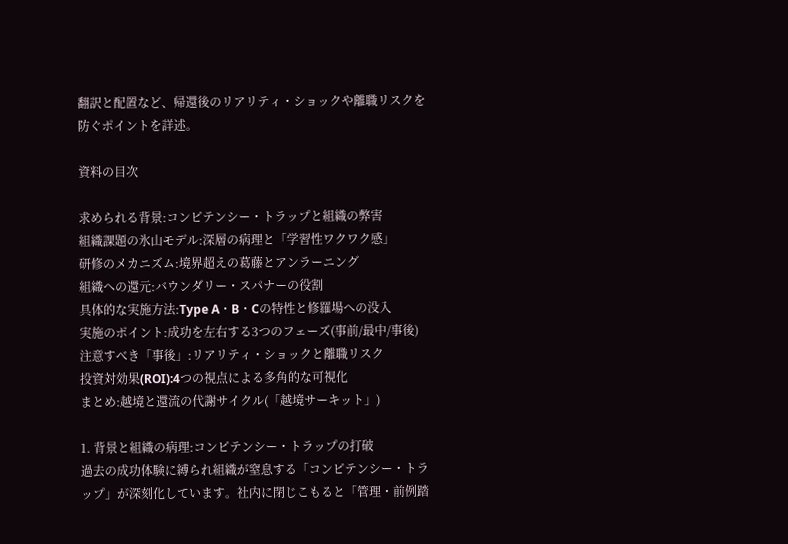翻訳と配置など、帰還後のリアリティ・ショックや離職リスクを防ぐポイントを詳述。

資料の目次

求められる背景:コンピテンシー・トラップと組織の弊害
組織課題の氷山モデル:深層の病理と「学習性ワクワク感」
研修のメカニズム:境界超えの葛藤とアンラーニング
組織への還元:バウンダリー・スパナーの役割
具体的な実施方法:Type A・B・Cの特性と修羅場への没入
実施のポイント:成功を左右する3つのフェーズ(事前/最中/事後)
注意すべき「事後」:リアリティ・ショックと離職リスク
投資対効果(ROI):4つの視点による多角的な可視化
まとめ:越境と還流の代謝サイクル(「越境サーキット」)

1. 背景と組織の病理:コンピテンシー・トラップの打破
過去の成功体験に縛られ組織が窒息する「コンピテンシー・トラップ」が深刻化しています。社内に閉じこもると「管理・前例踏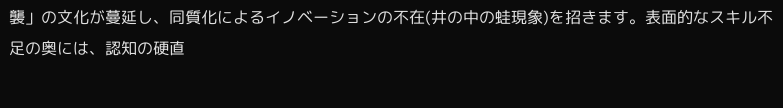襲」の文化が蔓延し、同質化によるイノベーションの不在(井の中の蛙現象)を招きます。表面的なスキル不足の奥には、認知の硬直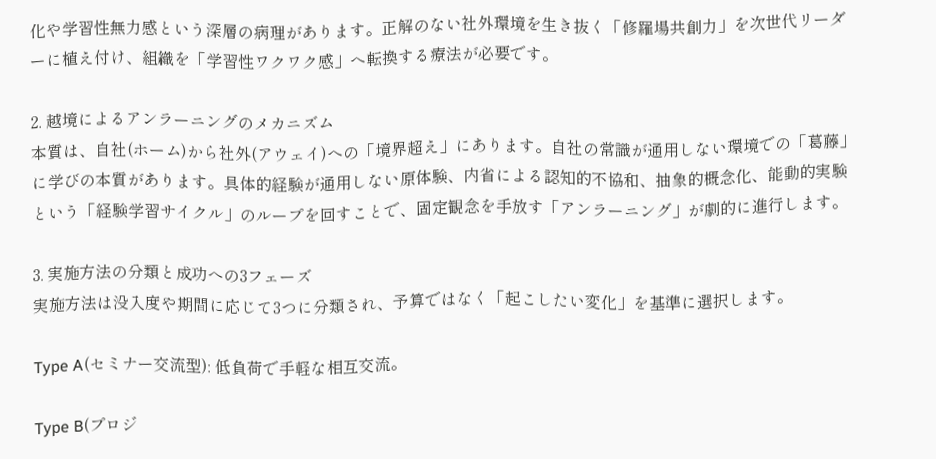化や学習性無力感という深層の病理があります。正解のない社外環境を生き抜く「修羅場共創力」を次世代リーダーに植え付け、組織を「学習性ワクワク感」へ転換する療法が必要です。

2. 越境によるアンラーニングのメカニズム
本質は、自社(ホーム)から社外(アウェイ)への「境界超え」にあります。自社の常識が通用しない環境での「葛藤」に学びの本質があります。具体的経験が通用しない原体験、内省による認知的不協和、抽象的概念化、能動的実験という「経験学習サイクル」のループを回すことで、固定観念を手放す「アンラーニング」が劇的に進行します。

3. 実施方法の分類と成功への3フェーズ
実施方法は没入度や期間に応じて3つに分類され、予算ではなく「起こしたい変化」を基準に選択します。

Type A(セミナー交流型): 低負荷で手軽な相互交流。

Type B(プロジ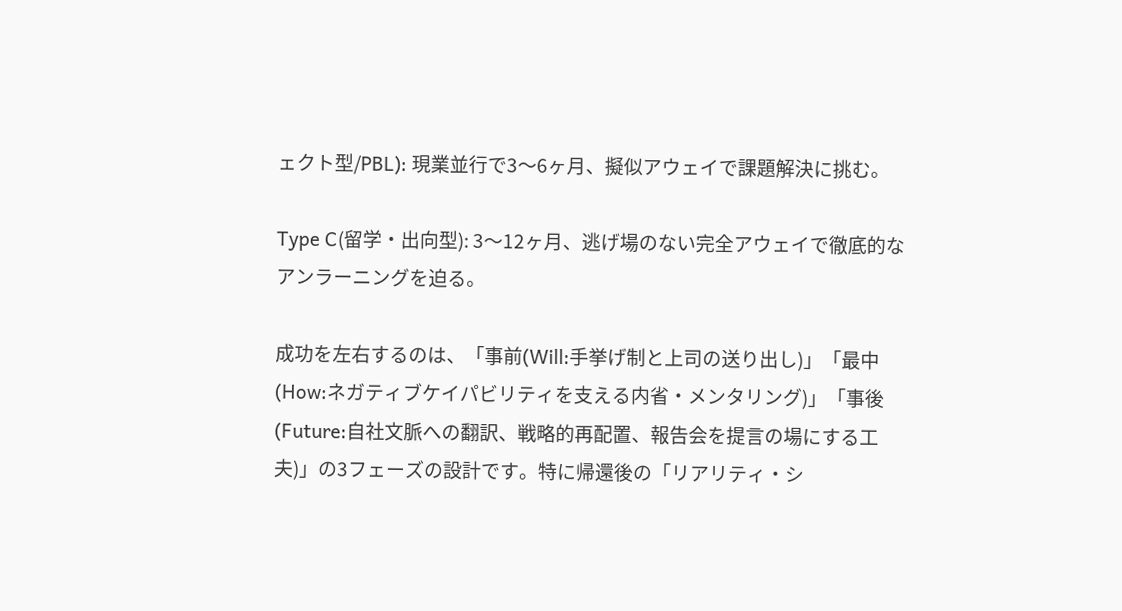ェクト型/PBL): 現業並行で3〜6ヶ月、擬似アウェイで課題解決に挑む。

Type C(留学・出向型): 3〜12ヶ月、逃げ場のない完全アウェイで徹底的なアンラーニングを迫る。

成功を左右するのは、「事前(Will:手挙げ制と上司の送り出し)」「最中(How:ネガティブケイパビリティを支える内省・メンタリング)」「事後(Future:自社文脈への翻訳、戦略的再配置、報告会を提言の場にする工夫)」の3フェーズの設計です。特に帰還後の「リアリティ・シ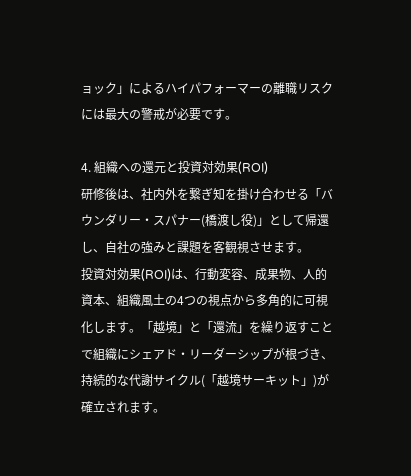ョック」によるハイパフォーマーの離職リスクには最大の警戒が必要です。

4. 組織への還元と投資対効果(ROI)
研修後は、社内外を繋ぎ知を掛け合わせる「バウンダリー・スパナー(橋渡し役)」として帰還し、自社の強みと課題を客観視させます。
投資対効果(ROI)は、行動変容、成果物、人的資本、組織風土の4つの視点から多角的に可視化します。「越境」と「還流」を繰り返すことで組織にシェアド・リーダーシップが根づき、持続的な代謝サイクル(「越境サーキット」)が確立されます。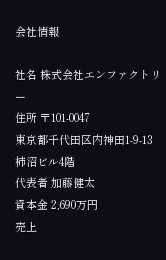会社情報

社名 株式会社エンファクトリー
住所 〒101-0047
東京都千代田区内神田1-9-13 柿沼ビル4階
代表者 加藤健太
資本金 2,690万円
売上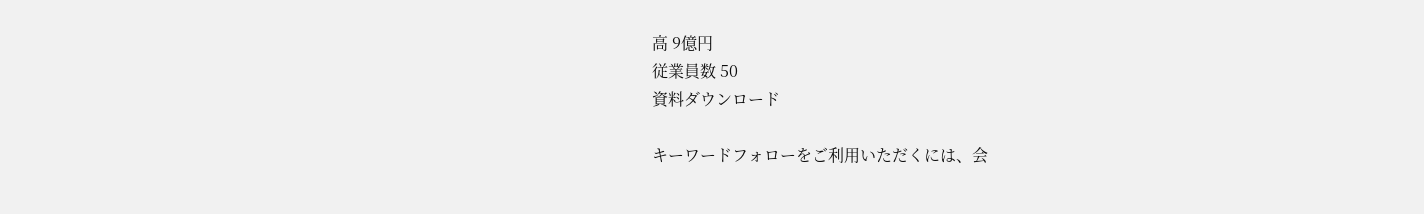高 9億円
従業員数 50
資料ダウンロード

キーワードフォローをご利用いただくには、会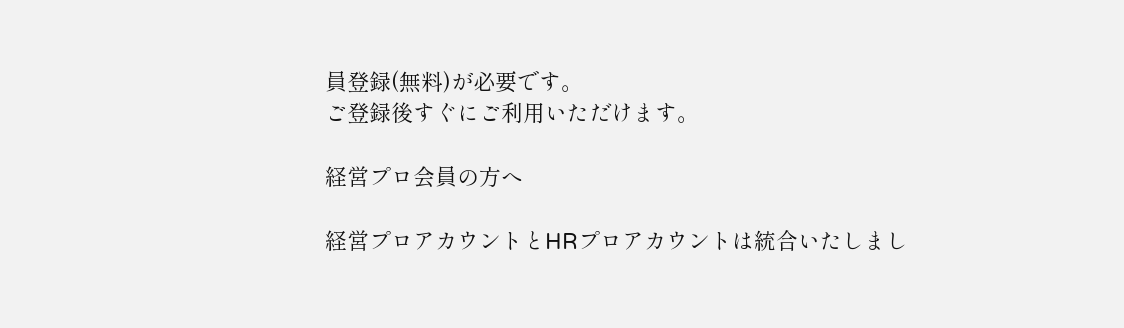員登録(無料)が必要です。
ご登録後すぐにご利用いただけます。

経営プロ会員の方へ

経営プロアカウントとHRプロアカウントは統合いたしまし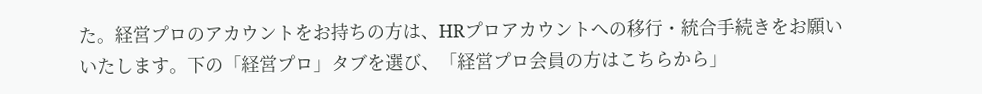た。経営プロのアカウントをお持ちの方は、HRプロアカウントへの移行・統合手続きをお願いいたします。下の「経営プロ」タブを選び、「経営プロ会員の方はこちらから」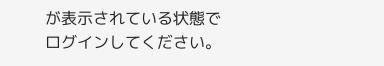が表示されている状態でログインしてください。